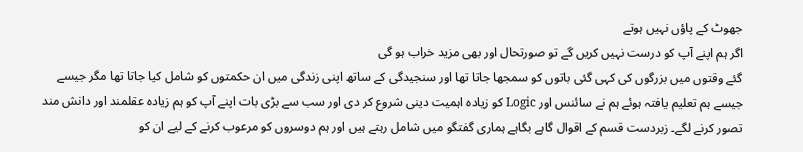جھوٹ کے پاؤں نہیں ہوتے
اگر ہم اپنے آپ کو درست نہیں کریں گے تو صورتحال اور بھی مزید خراب ہو گی
گئے وقتوں میں بزرگوں کی کہی گئی باتوں کو سمجھا جاتا تھا اور سنجیدگی کے ساتھ اپنی زندگی میں ان حکمتوں کو شامل کیا جاتا تھا مگر جیسے جیسے ہم تعلیم یافتہ ہوئے ہم نے سائنس اور Logic کو زیادہ اہمیت دینی شروع کر دی اور سب سے بڑی بات اپنے آپ کو ہم زیادہ عقلمند اور دانش مند تصور کرنے لگے۔ زبردست قسم کے اقوال گاہے بگاہے ہماری گفتگو میں شامل رہتے ہیں اور ہم دوسروں کو مرعوب کرنے کے لیے ان کو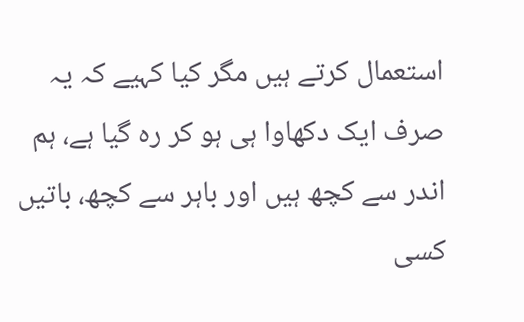استعمال کرتے ہیں مگر کیا کہیے کہ یہ صرف ایک دکھاوا ہی ہو کر رہ گیا ہے، ہم اندر سے کچھ ہیں اور باہر سے کچھ، باتیں کسی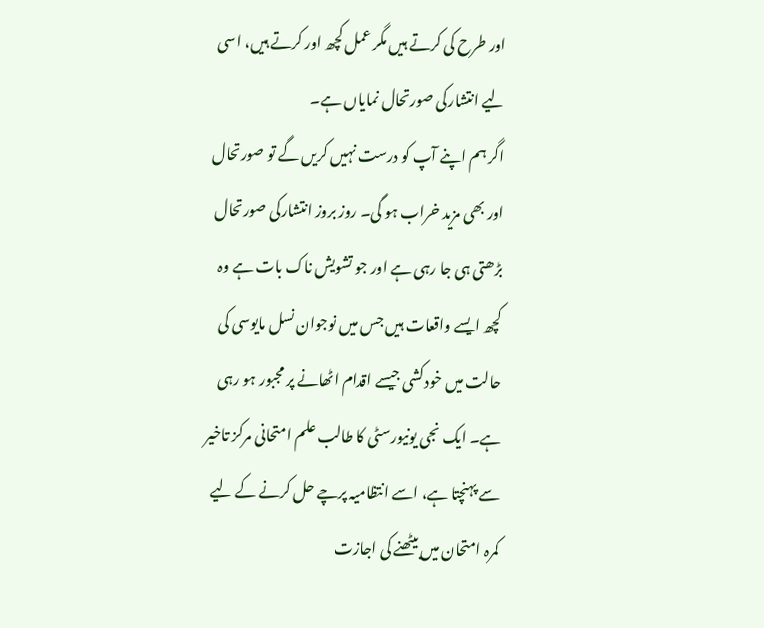اور طرح کی کرتے ہیں مگر عمل کچھ اور کرتے ہیں، اسی لیے انتشارکی صورتحال نمایاں ہے۔
اگر ہم اپنے آپ کو درست نہیں کریں گے تو صورتحال اور بھی مزید خراب ہو گی۔ روز بروز انتشارکی صورتحال بڑھتی ہی جا رہی ہے اور جو تشویش ناک بات ہے وہ کچھ ایسے واقعات ہیں جس میں نوجوان نسل مایوسی کی حالت میں خودکشی جیسے اقدام اٹھانے پر مجبور ہو رہی ہے۔ ایک نجی یونیورسٹی کا طالب علم امتحانی مرکز تاخیر سے پہنچتا ہے، اسے انتظامیہ پرچے حل کرنے کے لیے کمرہ امتحان میں بیٹھنے کی اجازت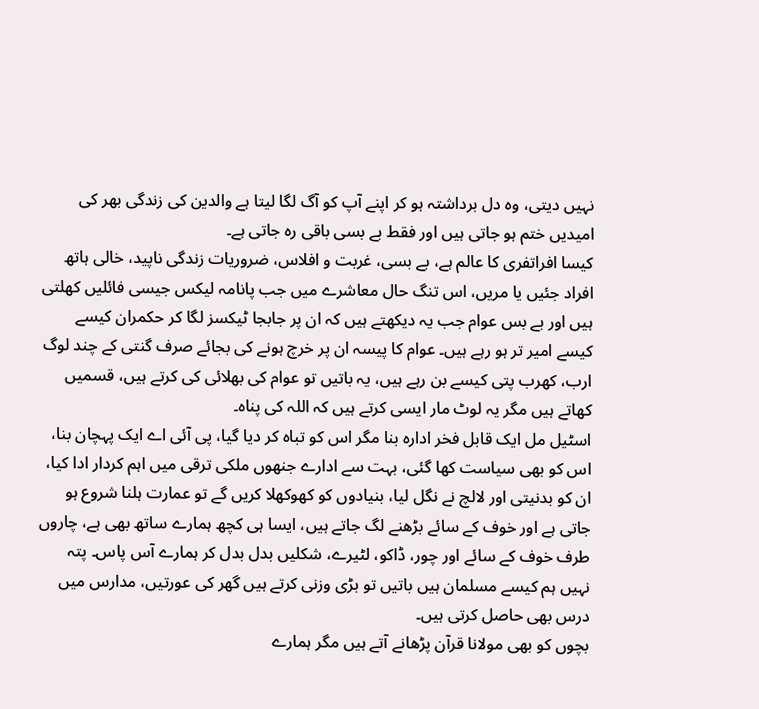نہیں دیتی، وہ دل برداشتہ ہو کر اپنے آپ کو آگ لگا لیتا ہے والدین کی زندگی بھر کی امیدیں ختم ہو جاتی ہیں اور فقط بے بسی باقی رہ جاتی ہے۔
کیسا افراتفری کا عالم ہے، بے بسی، غربت و افلاس، ضروریات زندگی ناپید، خالی ہاتھ افراد جئیں یا مریں، اس تنگ حال معاشرے میں جب پانامہ لیکس جیسی فائلیں کھلتی ہیں اور بے بس عوام جب یہ دیکھتے ہیں کہ ان پر جابجا ٹیکسز لگا کر حکمران کیسے کیسے امیر تر ہو رہے ہیں۔ عوام کا پیسہ ان پر خرچ ہونے کی بجائے صرف گنتی کے چند لوگ ارب، کھرب پتی کیسے بن رہے ہیں، یہ باتیں تو عوام کی بھلائی کی کرتے ہیں، قسمیں کھاتے ہیں مگر یہ لوٹ مار ایسی کرتے ہیں کہ اللہ کی پناہ۔
اسٹیل مل ایک قابل فخر ادارہ بنا مگر اس کو تباہ کر دیا گیا، پی آئی اے ایک پہچان بنا، اس کو بھی سیاست کھا گئی، بہت سے ادارے جنھوں ملکی ترقی میں اہم کردار ادا کیا، ان کو بدنیتی اور لالچ نے نگل لیا، بنیادوں کو کھوکھلا کریں گے تو عمارت ہلنا شروع ہو جاتی ہے اور خوف کے سائے بڑھنے لگ جاتے ہیں، ایسا ہی کچھ ہمارے ساتھ بھی ہے، چاروں طرف خوف کے سائے اور چور، ڈاکو، لٹیرے، شکلیں بدل بدل کر ہمارے آس پاس۔ پتہ نہیں ہم کیسے مسلمان ہیں باتیں تو بڑی وزنی کرتے ہیں گھر کی عورتیں، مدارس میں درس بھی حاصل کرتی ہیں۔
بچوں کو بھی مولانا قرآن پڑھانے آتے ہیں مگر ہمارے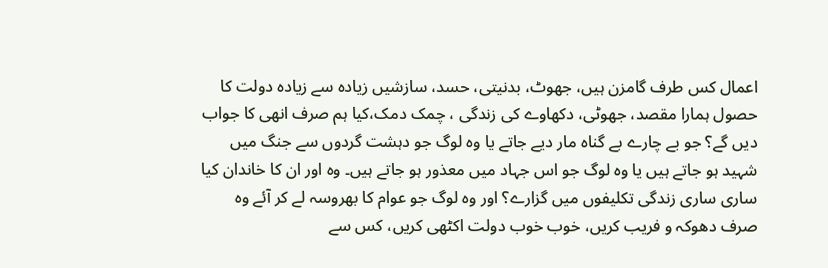اعمال کس طرف گامزن ہیں، جھوٹ، بدنیتی، حسد، سازشیں زیادہ سے زیادہ دولت کا حصول ہمارا مقصد، جھوٹی، دکھاوے کی زندگی ، چمک دمک،کیا ہم صرف انھی کا جواب دیں گے؟ جو بے چارے بے گناہ مار دیے جاتے یا وہ لوگ جو دہشت گردوں سے جنگ میں شہید ہو جاتے ہیں یا وہ لوگ جو اس جہاد میں معذور ہو جاتے ہیں۔ وہ اور ان کا خاندان کیا ساری ساری زندگی تکلیفوں میں گزارے؟ اور وہ لوگ جو عوام کا بھروسہ لے کر آئے وہ صرف دھوکہ و فریب کریں، خوب خوب دولت اکٹھی کریں، کس سے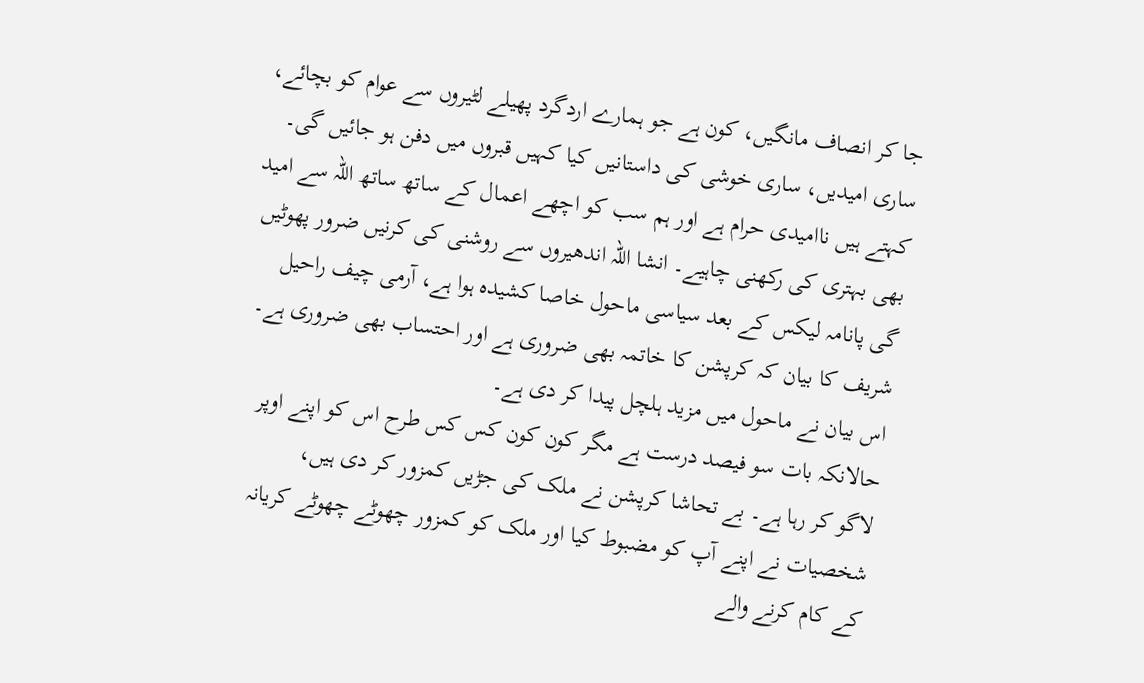جا کر انصاف مانگیں، کون ہے جو ہمارے اردگرد پھیلے لٹیروں سے عوام کو بچائے، ساری امیدیں، ساری خوشی کی داستانیں کیا کہیں قبروں میں دفن ہو جائیں گی۔
کہتے ہیں ناامیدی حرام ہے اور ہم سب کو اچھے اعمال کے ساتھ ساتھ اللہ سے امید بھی بہتری کی رکھنی چاہیے۔ انشا اللہ اندھیروں سے روشنی کی کرنیں ضرور پھوٹیں گی پانامہ لیکس کے بعد سیاسی ماحول خاصا کشیدہ ہوا ہے، آرمی چیف راحیل شریف کا بیان کہ کرپشن کا خاتمہ بھی ضروری ہے اور احتساب بھی ضروری ہے۔ اس بیان نے ماحول میں مزید ہلچل پیدا کر دی ہے۔
حالانکہ بات سو فیصد درست ہے مگر کون کون کس کس طرح اس کو اپنے اوپر لاگو کر رہا ہے۔ بے تحاشا کرپشن نے ملک کی جڑیں کمزور کر دی ہیں، شخصیات نے اپنے آپ کو مضبوط کیا اور ملک کو کمزور چھوٹے چھوٹے کریانہ کے کام کرنے والے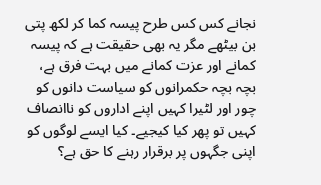نجانے کس کس طرح پیسہ کما کر لکھ پتی بن بیٹھے مگر یہ بھی حقیقت ہے کہ پیسہ کمانے اور عزت کمانے میں بہت فرق ہے، بچہ بچہ حکمرانوں کو سیاست دانوں کو چور اور لٹیرا کہیں اپنے اداروں کو ناانصاف کہیں تو پھر کیا کیجیے۔ کیا ایسے لوگوں کو اپنی جگہوں پر برقرار رہنے کا حق ہے؟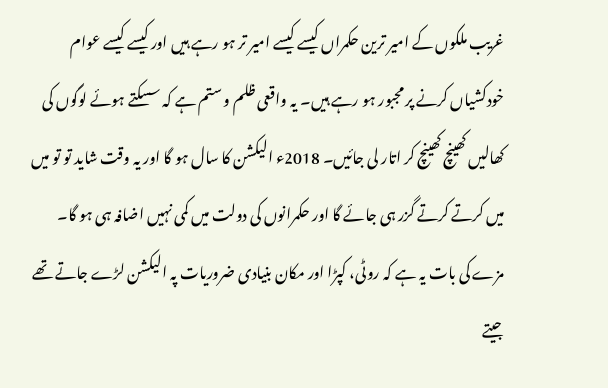غریب ملکوں کے امیر ترین حکمراں کیسے کیسے امیر تر ہو رہے ہیں اور کیسے کیسے عوام خودکشیاں کرنے پر مجبور ہو رہے ہیں۔ یہ واقعی ظلم و ستم ہے کہ سسکتے ہوئے لوگوں کی کھالیں کھینچ کھینچ کر اتار لی جائیں۔ 2018ء الیکشن کا سال ہو گا اور یہ وقت شاید تو تو میں میں کرتے کرتے گزر ہی جائے گا اور حکمرانوں کی دولت میں کمی نہیں اضافہ ہی ہو گا۔
مزے کی بات یہ ہے کہ روٹی، کپڑا اور مکان بنیادی ضروریات پہ الیکشن لڑے جاتے تھے جیتے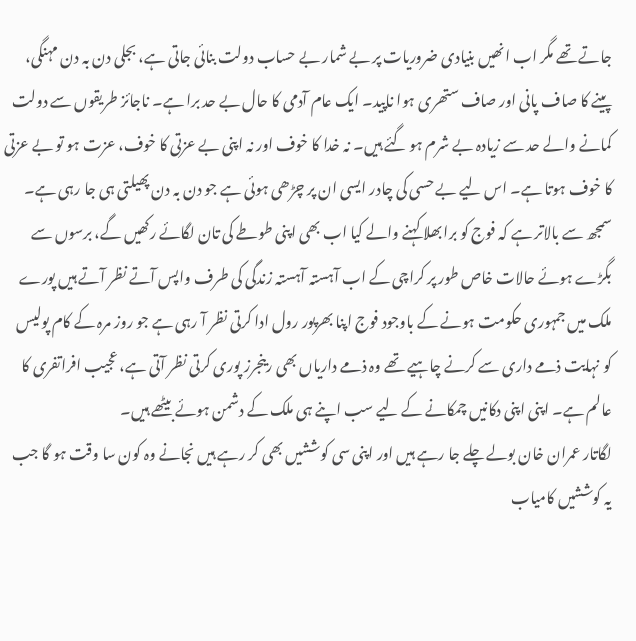جاتے تھے مگر اب انھیں بنیادی ضروریات پر بے شمار بے حساب دولت بنائی جاتی ہے، بجلی دن بہ دن مہنگی، پینے کا صاف پانی اور صاف ستھری ہوا ناپید۔ ایک عام آدمی کا حال بے حد برا ہے۔ ناجائز طریقوں سے دولت کمانے والے حد سے زیادہ بے شرم ہو گئے ہیں۔ نہ خدا کا خوف اور نہ اپنی بے عزتی کا خوف، عزت ہو تو بے عزتی کا خوف ہوتا ہے۔ اس لیے بے حسی کی چادر ایسی ان پر چڑھی ہوئی ہے جو دن بہ دن پھیلتی ہی جا رہی ہے۔
سمجھ سے بالاتر ہے کہ فوج کو برا بھلا کہنے والے کیا اب بھی اپنی طوطے کی تان لگائے رکھیں گے، برسوں سے بگڑے ہوئے حالات خاص طور پر کراچی کے اب آہستہ آہستہ زندگی کی طرف واپس آتے نظر آتے ہیں پورے ملک میں جمہوری حکومت ہونے کے باوجود فوج اپنا بھرپور رول ادا کرتی نظر آ رہی ہے جو روز مرہ کے کام پولیس کو نہایت ذمے داری سے کرنے چاہیے تھے وہ ذمے داریاں بھی رینجرز پوری کرتی نظر آتی ہے، عجیب افراتفری کا عالم ہے۔ اپنی اپنی دکانیں چمکانے کے لیے سب اپنے ہی ملک کے دشمن ہوئے بیٹھے ہیں۔
لگاتار عمران خان بولے چلے جا رہے ہیں اور اپنی سی کوششیں بھی کر رہے ہیں نجانے وہ کون سا وقت ہو گا جب یہ کوششیں کامیاب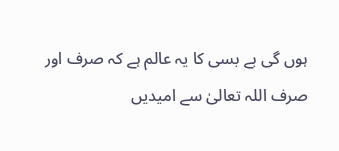ہوں گی بے بسی کا یہ عالم ہے کہ صرف اور صرف اللہ تعالیٰ سے امیدیں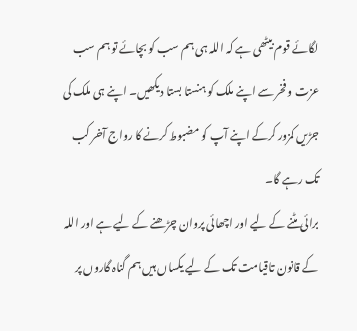لگائے قوم بیٹھی ہے کہ اللہ ہی ہم سب کو بچائے تو ہم سب عزت و فخر سے اپنے ملک کو ہنستا بستا دیکھیں۔ اپنے ہی ملک کی جڑیں کمزور کرکے اپنے آپ کو مضبوط کرنے کا رواج آخر کب تک رہے گا۔
برائی مٹنے کے لیے اور اچھائی پروان چڑھنے کے لیے ہے اور اللہ کے قانون تاقیامت تک کے لیے یکساں ہیں ہم گناہ گاروں پر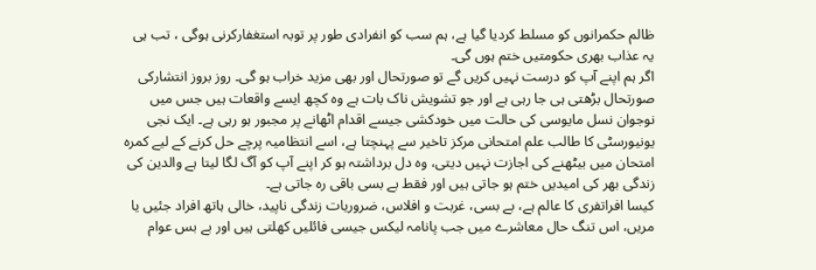ظالم حکمرانوں کو مسلط کردیا گیا ہے، ہم سب کو انفرادی طور پر توبہ استغفارکرنی ہوگی ، تب ہی یہ عذاب بھری حکومتیں ختم ہوں گی۔
اگر ہم اپنے آپ کو درست نہیں کریں گے تو صورتحال اور بھی مزید خراب ہو گی۔ روز بروز انتشارکی صورتحال بڑھتی ہی جا رہی ہے اور جو تشویش ناک بات ہے وہ کچھ ایسے واقعات ہیں جس میں نوجوان نسل مایوسی کی حالت میں خودکشی جیسے اقدام اٹھانے پر مجبور ہو رہی ہے۔ ایک نجی یونیورسٹی کا طالب علم امتحانی مرکز تاخیر سے پہنچتا ہے، اسے انتظامیہ پرچے حل کرنے کے لیے کمرہ امتحان میں بیٹھنے کی اجازت نہیں دیتی، وہ دل برداشتہ ہو کر اپنے آپ کو آگ لگا لیتا ہے والدین کی زندگی بھر کی امیدیں ختم ہو جاتی ہیں اور فقط بے بسی باقی رہ جاتی ہے۔
کیسا افراتفری کا عالم ہے، بے بسی، غربت و افلاس، ضروریات زندگی ناپید، خالی ہاتھ افراد جئیں یا مریں، اس تنگ حال معاشرے میں جب پانامہ لیکس جیسی فائلیں کھلتی ہیں اور بے بس عوام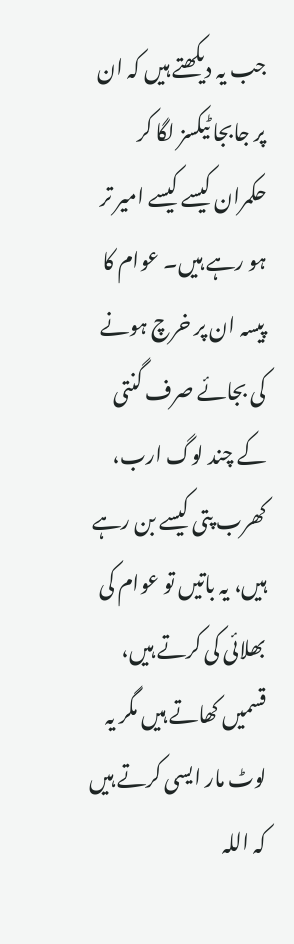جب یہ دیکھتے ہیں کہ ان پر جابجا ٹیکسز لگا کر حکمران کیسے کیسے امیر تر ہو رہے ہیں۔ عوام کا پیسہ ان پر خرچ ہونے کی بجائے صرف گنتی کے چند لوگ ارب، کھرب پتی کیسے بن رہے ہیں، یہ باتیں تو عوام کی بھلائی کی کرتے ہیں، قسمیں کھاتے ہیں مگر یہ لوٹ مار ایسی کرتے ہیں کہ اللہ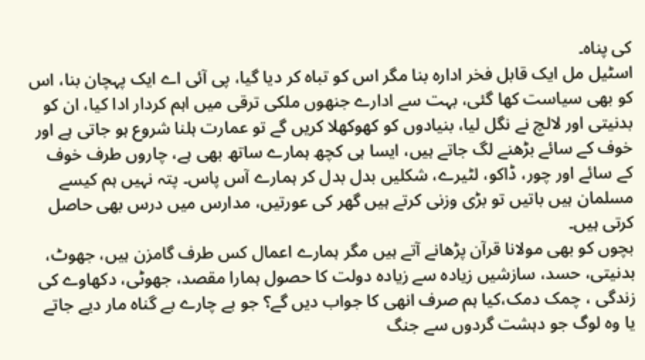کی پناہ۔
اسٹیل مل ایک قابل فخر ادارہ بنا مگر اس کو تباہ کر دیا گیا، پی آئی اے ایک پہچان بنا، اس کو بھی سیاست کھا گئی، بہت سے ادارے جنھوں ملکی ترقی میں اہم کردار ادا کیا، ان کو بدنیتی اور لالچ نے نگل لیا، بنیادوں کو کھوکھلا کریں گے تو عمارت ہلنا شروع ہو جاتی ہے اور خوف کے سائے بڑھنے لگ جاتے ہیں، ایسا ہی کچھ ہمارے ساتھ بھی ہے، چاروں طرف خوف کے سائے اور چور، ڈاکو، لٹیرے، شکلیں بدل بدل کر ہمارے آس پاس۔ پتہ نہیں ہم کیسے مسلمان ہیں باتیں تو بڑی وزنی کرتے ہیں گھر کی عورتیں، مدارس میں درس بھی حاصل کرتی ہیں۔
بچوں کو بھی مولانا قرآن پڑھانے آتے ہیں مگر ہمارے اعمال کس طرف گامزن ہیں، جھوٹ، بدنیتی، حسد، سازشیں زیادہ سے زیادہ دولت کا حصول ہمارا مقصد، جھوٹی، دکھاوے کی زندگی ، چمک دمک،کیا ہم صرف انھی کا جواب دیں گے؟ جو بے چارے بے گناہ مار دیے جاتے یا وہ لوگ جو دہشت گردوں سے جنگ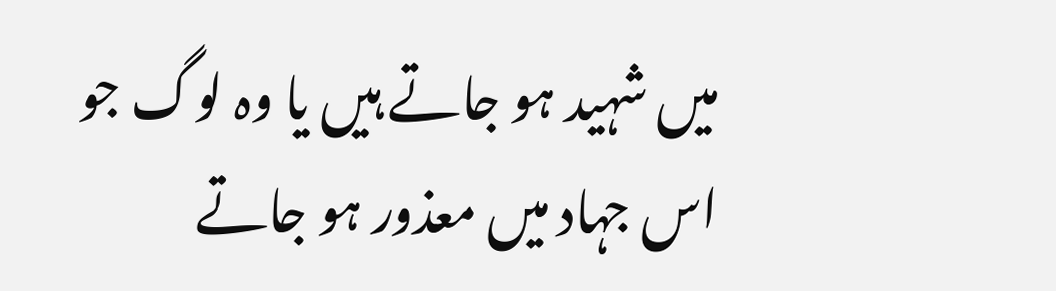میں شہید ہو جاتے ہیں یا وہ لوگ جو اس جہاد میں معذور ہو جاتے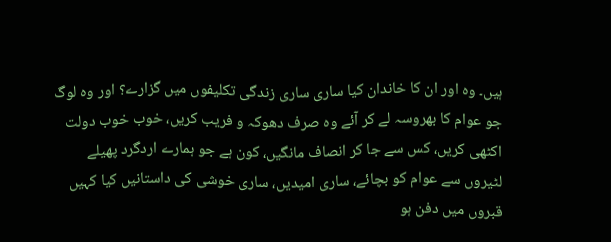ہیں۔ وہ اور ان کا خاندان کیا ساری ساری زندگی تکلیفوں میں گزارے؟ اور وہ لوگ جو عوام کا بھروسہ لے کر آئے وہ صرف دھوکہ و فریب کریں، خوب خوب دولت اکٹھی کریں، کس سے جا کر انصاف مانگیں، کون ہے جو ہمارے اردگرد پھیلے لٹیروں سے عوام کو بچائے، ساری امیدیں، ساری خوشی کی داستانیں کیا کہیں قبروں میں دفن ہو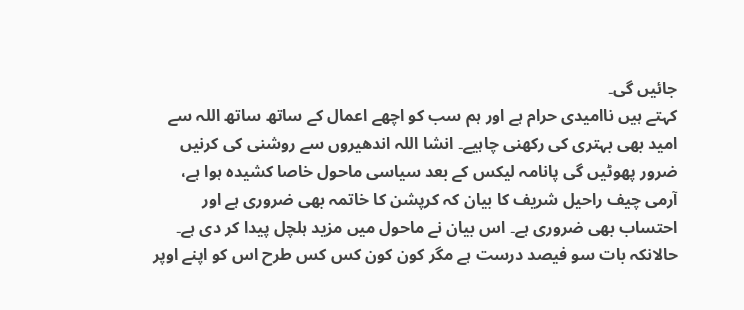جائیں گی۔
کہتے ہیں ناامیدی حرام ہے اور ہم سب کو اچھے اعمال کے ساتھ ساتھ اللہ سے امید بھی بہتری کی رکھنی چاہیے۔ انشا اللہ اندھیروں سے روشنی کی کرنیں ضرور پھوٹیں گی پانامہ لیکس کے بعد سیاسی ماحول خاصا کشیدہ ہوا ہے، آرمی چیف راحیل شریف کا بیان کہ کرپشن کا خاتمہ بھی ضروری ہے اور احتساب بھی ضروری ہے۔ اس بیان نے ماحول میں مزید ہلچل پیدا کر دی ہے۔
حالانکہ بات سو فیصد درست ہے مگر کون کون کس کس طرح اس کو اپنے اوپر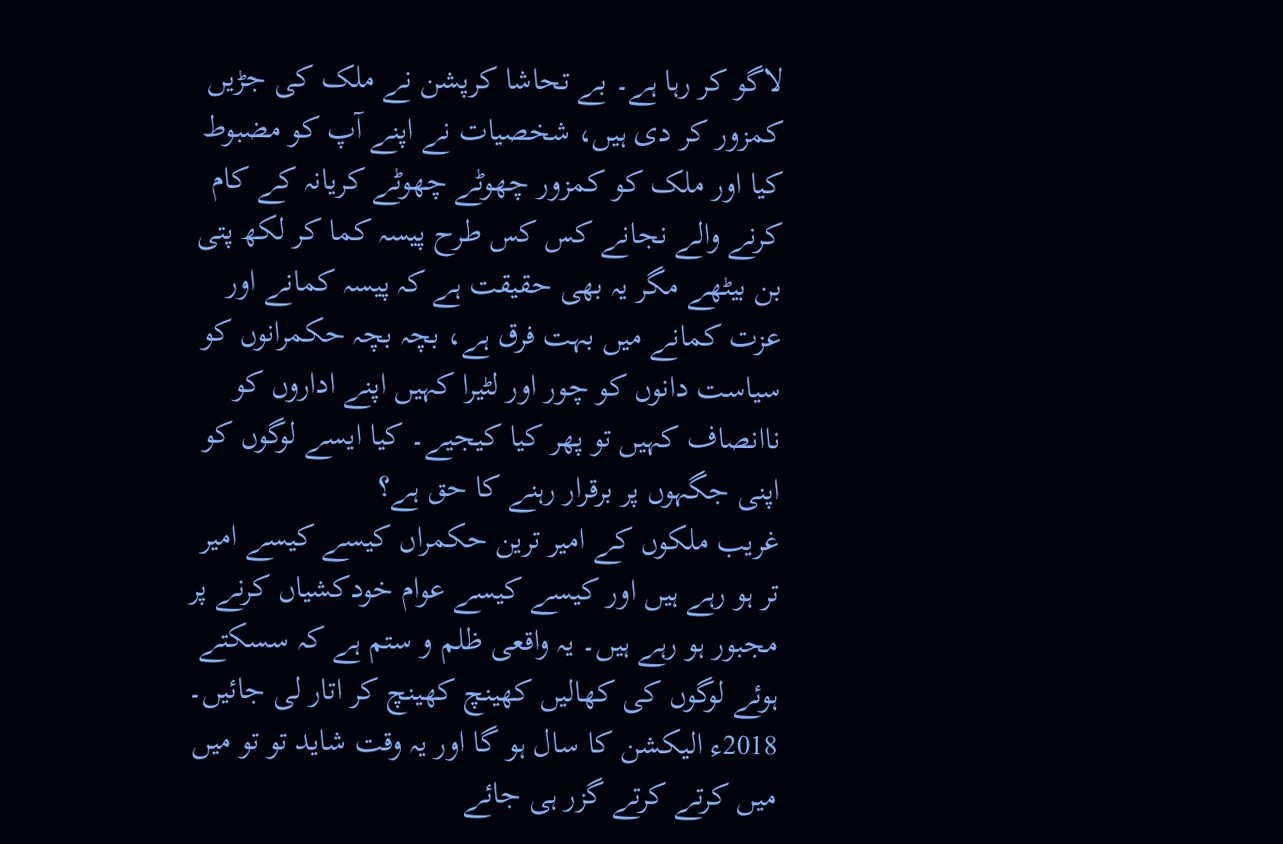لاگو کر رہا ہے۔ بے تحاشا کرپشن نے ملک کی جڑیں کمزور کر دی ہیں، شخصیات نے اپنے آپ کو مضبوط کیا اور ملک کو کمزور چھوٹے چھوٹے کریانہ کے کام کرنے والے نجانے کس کس طرح پیسہ کما کر لکھ پتی بن بیٹھے مگر یہ بھی حقیقت ہے کہ پیسہ کمانے اور عزت کمانے میں بہت فرق ہے، بچہ بچہ حکمرانوں کو سیاست دانوں کو چور اور لٹیرا کہیں اپنے اداروں کو ناانصاف کہیں تو پھر کیا کیجیے۔ کیا ایسے لوگوں کو اپنی جگہوں پر برقرار رہنے کا حق ہے؟
غریب ملکوں کے امیر ترین حکمراں کیسے کیسے امیر تر ہو رہے ہیں اور کیسے کیسے عوام خودکشیاں کرنے پر مجبور ہو رہے ہیں۔ یہ واقعی ظلم و ستم ہے کہ سسکتے ہوئے لوگوں کی کھالیں کھینچ کھینچ کر اتار لی جائیں۔ 2018ء الیکشن کا سال ہو گا اور یہ وقت شاید تو تو میں میں کرتے کرتے گزر ہی جائے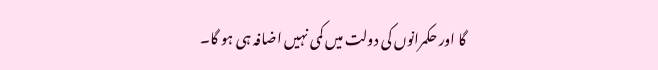گا اور حکمرانوں کی دولت میں کمی نہیں اضافہ ہی ہو گا۔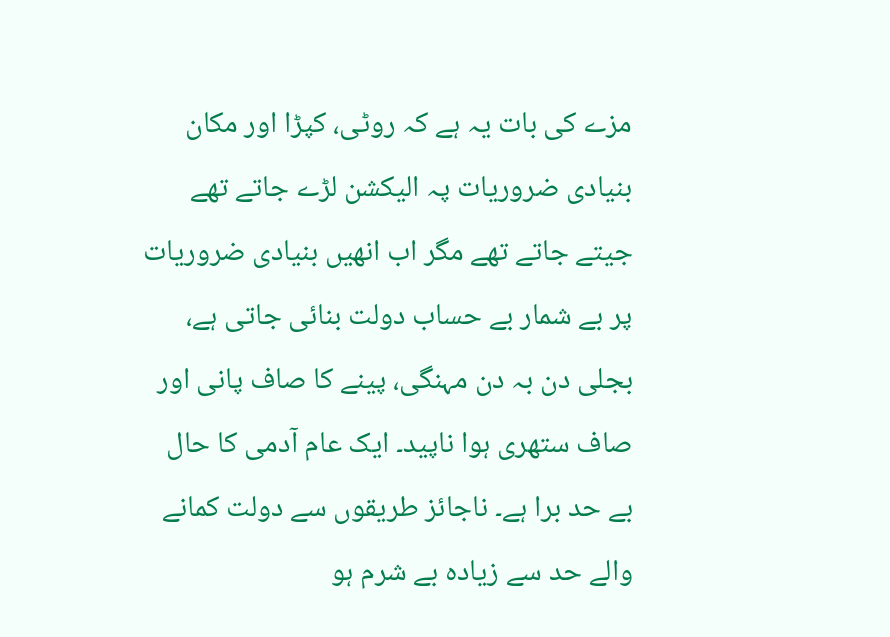مزے کی بات یہ ہے کہ روٹی، کپڑا اور مکان بنیادی ضروریات پہ الیکشن لڑے جاتے تھے جیتے جاتے تھے مگر اب انھیں بنیادی ضروریات پر بے شمار بے حساب دولت بنائی جاتی ہے، بجلی دن بہ دن مہنگی، پینے کا صاف پانی اور صاف ستھری ہوا ناپید۔ ایک عام آدمی کا حال بے حد برا ہے۔ ناجائز طریقوں سے دولت کمانے والے حد سے زیادہ بے شرم ہو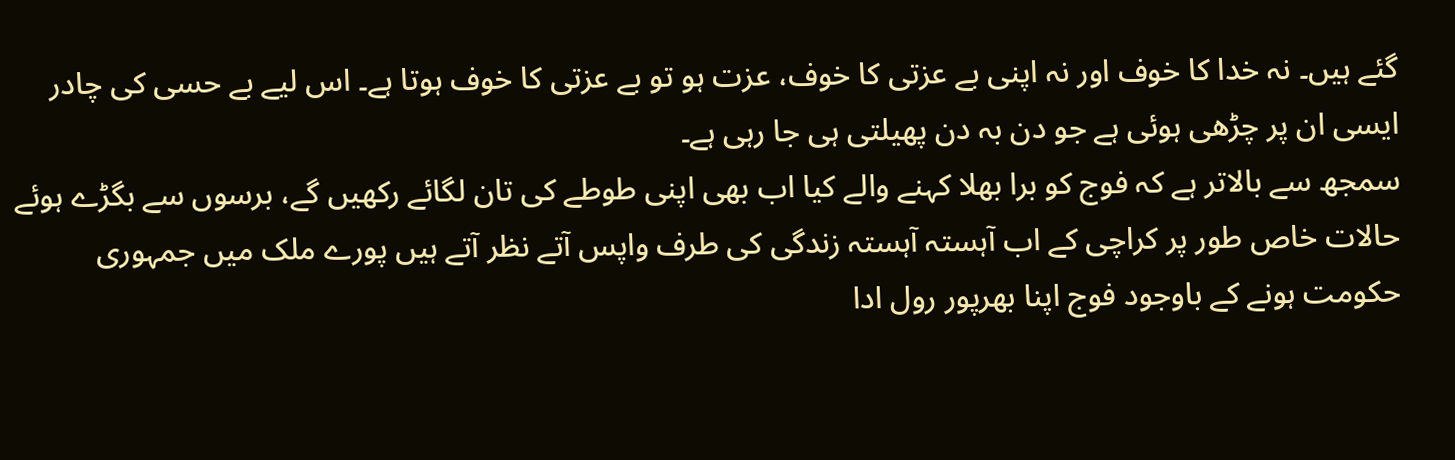گئے ہیں۔ نہ خدا کا خوف اور نہ اپنی بے عزتی کا خوف، عزت ہو تو بے عزتی کا خوف ہوتا ہے۔ اس لیے بے حسی کی چادر ایسی ان پر چڑھی ہوئی ہے جو دن بہ دن پھیلتی ہی جا رہی ہے۔
سمجھ سے بالاتر ہے کہ فوج کو برا بھلا کہنے والے کیا اب بھی اپنی طوطے کی تان لگائے رکھیں گے، برسوں سے بگڑے ہوئے حالات خاص طور پر کراچی کے اب آہستہ آہستہ زندگی کی طرف واپس آتے نظر آتے ہیں پورے ملک میں جمہوری حکومت ہونے کے باوجود فوج اپنا بھرپور رول ادا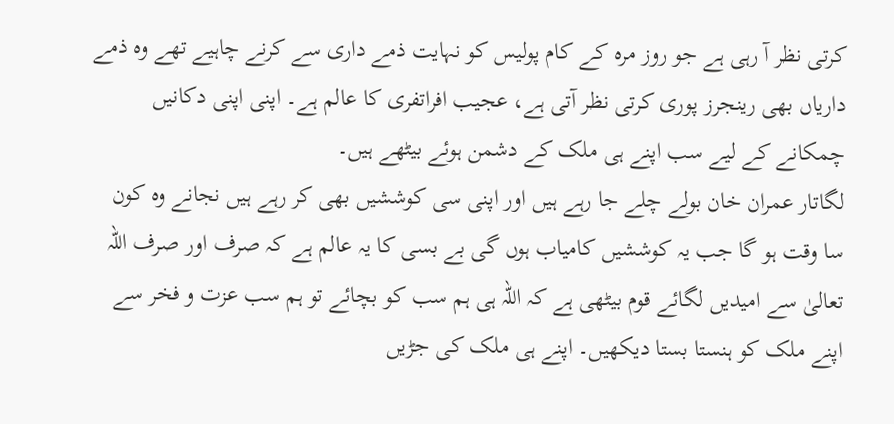کرتی نظر آ رہی ہے جو روز مرہ کے کام پولیس کو نہایت ذمے داری سے کرنے چاہیے تھے وہ ذمے داریاں بھی رینجرز پوری کرتی نظر آتی ہے، عجیب افراتفری کا عالم ہے۔ اپنی اپنی دکانیں چمکانے کے لیے سب اپنے ہی ملک کے دشمن ہوئے بیٹھے ہیں۔
لگاتار عمران خان بولے چلے جا رہے ہیں اور اپنی سی کوششیں بھی کر رہے ہیں نجانے وہ کون سا وقت ہو گا جب یہ کوششیں کامیاب ہوں گی بے بسی کا یہ عالم ہے کہ صرف اور صرف اللہ تعالیٰ سے امیدیں لگائے قوم بیٹھی ہے کہ اللہ ہی ہم سب کو بچائے تو ہم سب عزت و فخر سے اپنے ملک کو ہنستا بستا دیکھیں۔ اپنے ہی ملک کی جڑیں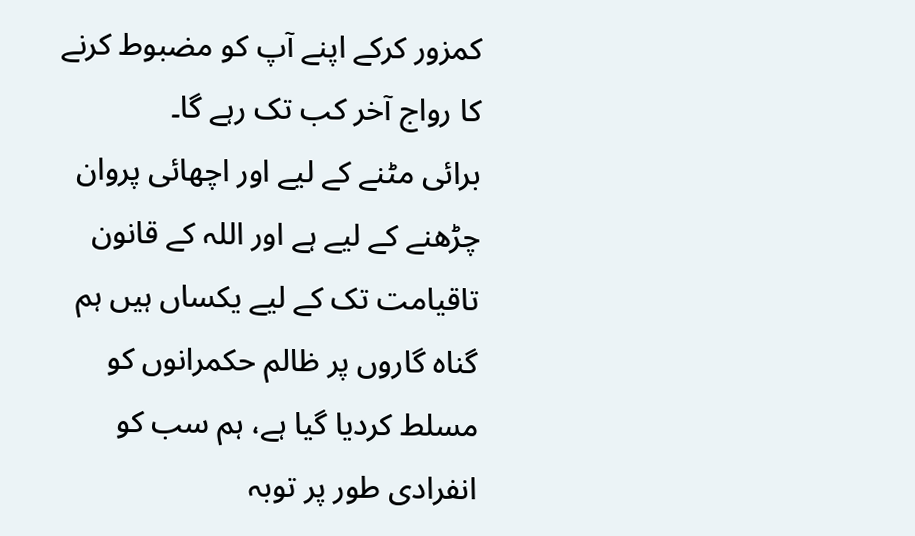کمزور کرکے اپنے آپ کو مضبوط کرنے کا رواج آخر کب تک رہے گا۔
برائی مٹنے کے لیے اور اچھائی پروان چڑھنے کے لیے ہے اور اللہ کے قانون تاقیامت تک کے لیے یکساں ہیں ہم گناہ گاروں پر ظالم حکمرانوں کو مسلط کردیا گیا ہے، ہم سب کو انفرادی طور پر توبہ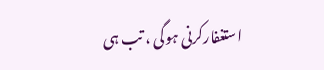استغفارکرنی ہوگی ، تب ہی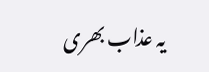یہ عذاب بھری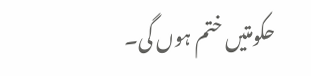حکومتیں ختم ہوں گی۔